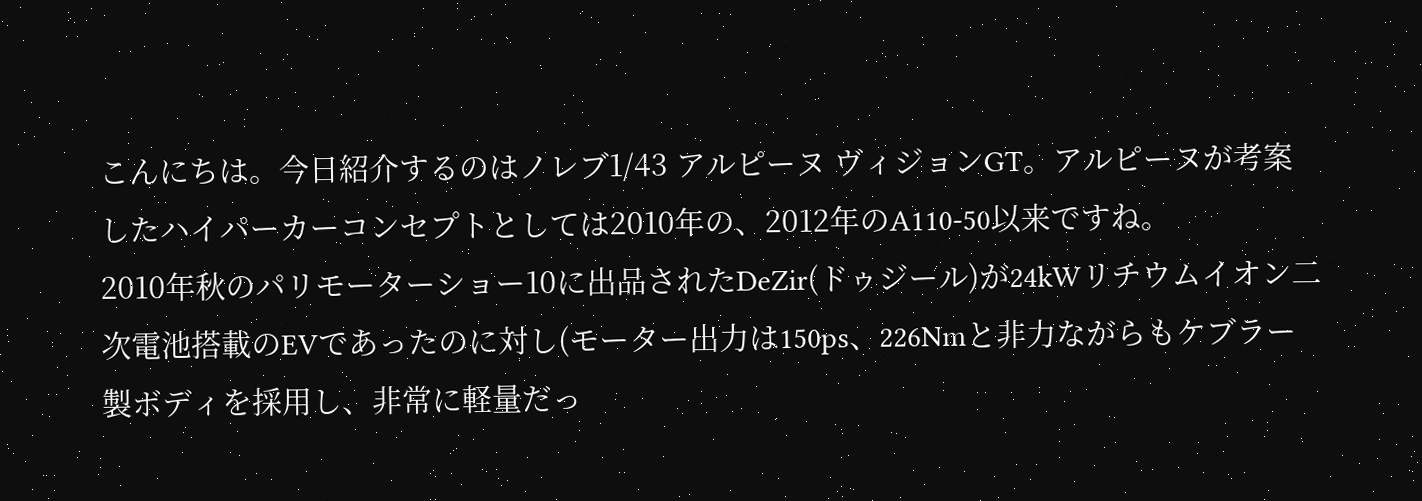こんにちは。今日紹介するのはノレブ1/43 アルピーヌ ヴィジョンGT。アルピーヌが考案したハイパーカーコンセプトとしては2010年の、2012年のA110-50以来ですね。
2010年秋のパリモーターショー10に出品されたDeZir(ドゥジール)が24kWリチウムイオン二次電池搭載のEVであったのに対し(モーター出力は150ps、226Nmと非力ながらもケブラー製ボディを採用し、非常に軽量だっ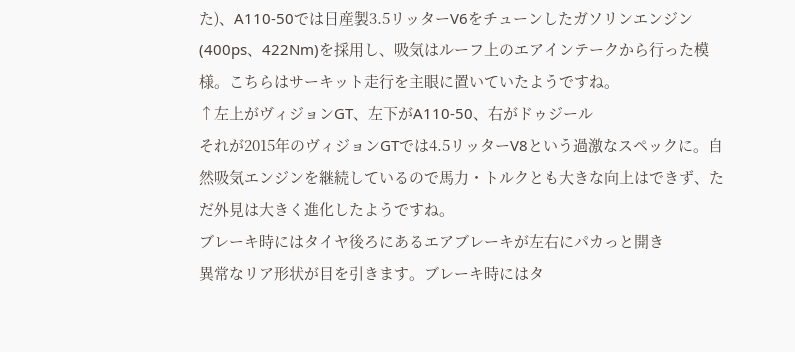た)、A110-50では日産製3.5リッターV6をチューンしたガソリンエンジン(400ps、422Nm)を採用し、吸気はルーフ上のエアインテークから行った模様。こちらはサーキット走行を主眼に置いていたようですね。
↑左上がヴィジョンGT、左下がA110-50、右がドゥジール
それが2015年のヴィジョンGTでは4.5リッターV8という過激なスペックに。自然吸気エンジンを継続しているので馬力・トルクとも大きな向上はできず、ただ外見は大きく進化したようですね。
ブレーキ時にはタイヤ後ろにあるエアブレーキが左右にパカっと開き
異常なリア形状が目を引きます。ブレーキ時にはタ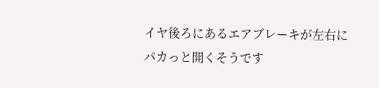イヤ後ろにあるエアブレーキが左右にパカっと開くそうです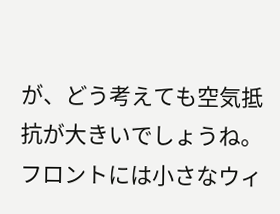が、どう考えても空気抵抗が大きいでしょうね。
フロントには小さなウィ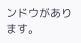ンドウがあります。